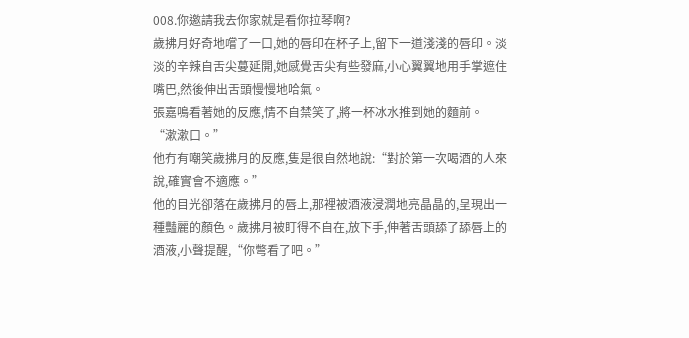008.你邀請我去你家就是看你拉琴啊?
歲拂月好奇地嚐了一口,她的唇印在杯子上,留下一道淺淺的唇印。淡淡的辛辣自舌尖蔓延開,她感覺舌尖有些發麻,小心翼翼地用手掌遮住嘴巴,然後伸出舌頭慢慢地哈氣。
張嘉鳴看著她的反應,情不自禁笑了,將一杯冰水推到她的麵前。
“漱漱口。”
他冇有嘲笑歲拂月的反應,隻是很自然地說:“對於第一次喝酒的人來說,確實會不適應。”
他的目光卻落在歲拂月的唇上,那裡被酒液浸潤地亮晶晶的,呈現出一種豔麗的顏色。歲拂月被盯得不自在,放下手,伸著舌頭舔了舔唇上的酒液,小聲提醒,“你彆看了吧。”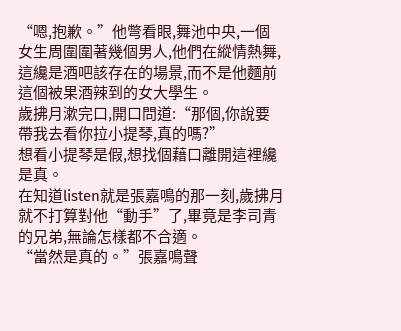“嗯,抱歉。”他彆看眼,舞池中央,一個女生周圍圍著幾個男人,他們在縱情熱舞,這纔是酒吧該存在的場景,而不是他麵前這個被果酒辣到的女大學生。
歲拂月漱完口,開口問道:“那個,你說要帶我去看你拉小提琴,真的嗎?”
想看小提琴是假,想找個藉口離開這裡纔是真。
在知道listen就是張嘉鳴的那一刻,歲拂月就不打算對他“動手”了,畢竟是李司青的兄弟,無論怎樣都不合適。
“當然是真的。”張嘉鳴聲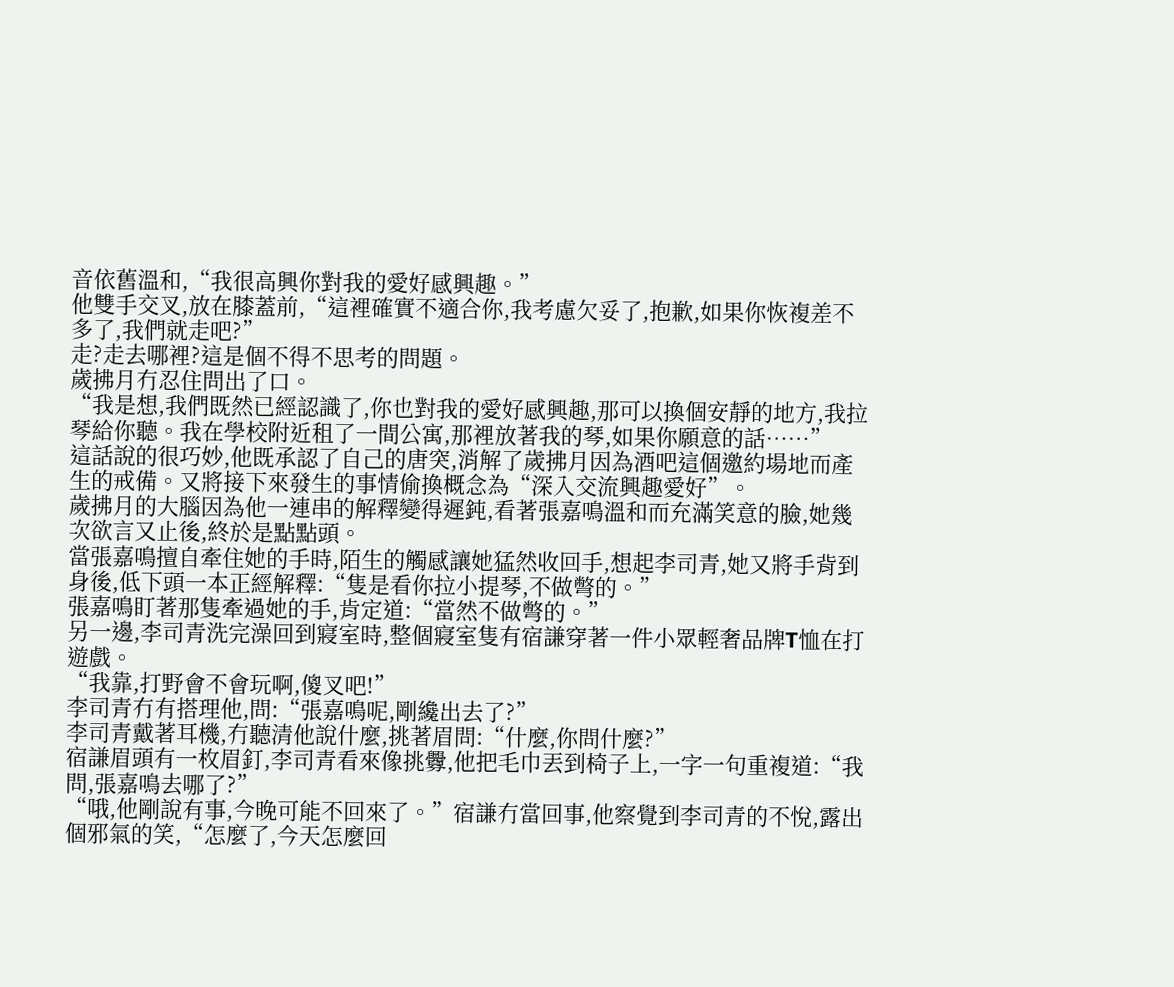音依舊溫和,“我很高興你對我的愛好感興趣。”
他雙手交叉,放在膝蓋前,“這裡確實不適合你,我考慮欠妥了,抱歉,如果你恢複差不多了,我們就走吧?”
走?走去哪裡?這是個不得不思考的問題。
歲拂月冇忍住問出了口。
“我是想,我們既然已經認識了,你也對我的愛好感興趣,那可以換個安靜的地方,我拉琴給你聽。我在學校附近租了一間公寓,那裡放著我的琴,如果你願意的話……”
這話說的很巧妙,他既承認了自己的唐突,消解了歲拂月因為酒吧這個邀約場地而產生的戒備。又將接下來發生的事情偷換概念為“深入交流興趣愛好”。
歲拂月的大腦因為他一連串的解釋變得遲鈍,看著張嘉鳴溫和而充滿笑意的臉,她幾次欲言又止後,終於是點點頭。
當張嘉鳴擅自牽住她的手時,陌生的觸感讓她猛然收回手,想起李司青,她又將手背到身後,低下頭一本正經解釋:“隻是看你拉小提琴,不做彆的。”
張嘉鳴盯著那隻牽過她的手,肯定道:“當然不做彆的。”
另一邊,李司青洗完澡回到寢室時,整個寢室隻有宿謙穿著一件小眾輕奢品牌T恤在打遊戲。
“我靠,打野會不會玩啊,傻叉吧!”
李司青冇有搭理他,問:“張嘉鳴呢,剛纔出去了?”
李司青戴著耳機,冇聽清他說什麼,挑著眉問:“什麼,你問什麼?”
宿謙眉頭有一枚眉釘,李司青看來像挑釁,他把毛巾丟到椅子上,一字一句重複道:“我問,張嘉鳴去哪了?”
“哦,他剛說有事,今晚可能不回來了。”宿謙冇當回事,他察覺到李司青的不悅,露出個邪氣的笑,“怎麼了,今天怎麼回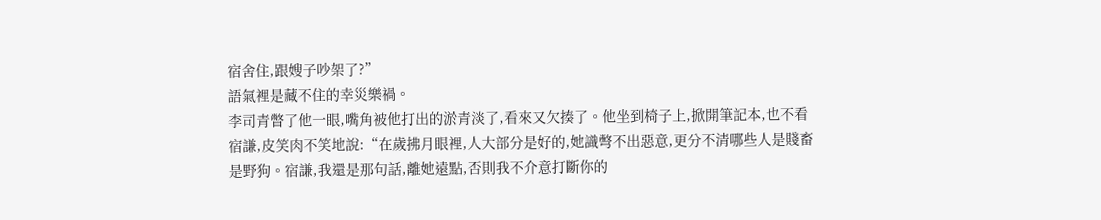宿舍住,跟嫂子吵架了?”
語氣裡是藏不住的幸災樂禍。
李司青瞥了他一眼,嘴角被他打出的淤青淡了,看來又欠揍了。他坐到椅子上,掀開筆記本,也不看宿謙,皮笑肉不笑地說:“在歲拂月眼裡,人大部分是好的,她識彆不出惡意,更分不清哪些人是賤畜是野狗。宿謙,我還是那句話,離她遠點,否則我不介意打斷你的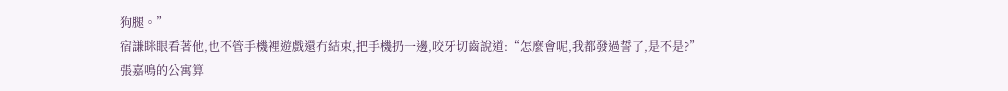狗腿。”
宿謙眯眼看著他,也不管手機裡遊戲還冇結束,把手機扔一邊,咬牙切齒說道:“怎麼會呢,我都發過誓了,是不是?”
張嘉鳴的公寓算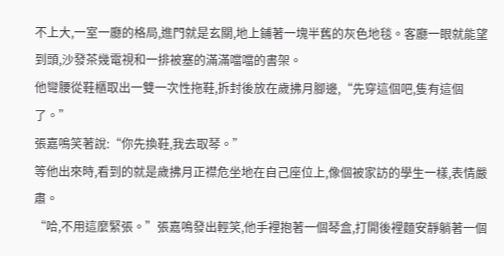不上大,一室一廳的格局,進門就是玄關,地上鋪著一塊半舊的灰色地毯。客廳一眼就能望到頭,沙發茶幾電視和一排被塞的滿滿噹噹的書架。
他彎腰從鞋櫃取出一雙一次性拖鞋,拆封後放在歲拂月腳邊,“先穿這個吧,隻有這個了。”
張嘉鳴笑著說:“你先換鞋,我去取琴。”
等他出來時,看到的就是歲拂月正襟危坐地在自己座位上,像個被家訪的學生一樣,表情嚴肅。
“哈,不用這麼緊張。”張嘉鳴發出輕笑,他手裡抱著一個琴盒,打開後裡麵安靜躺著一個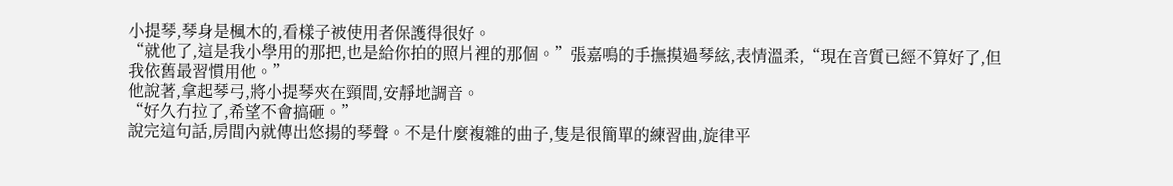小提琴,琴身是楓木的,看樣子被使用者保護得很好。
“就他了,這是我小學用的那把,也是給你拍的照片裡的那個。”張嘉鳴的手撫摸過琴絃,表情溫柔,“現在音質已經不算好了,但我依舊最習慣用他。”
他說著,拿起琴弓,將小提琴夾在頸間,安靜地調音。
“好久冇拉了,希望不會搞砸。”
說完這句話,房間內就傳出悠揚的琴聲。不是什麼複雜的曲子,隻是很簡單的練習曲,旋律平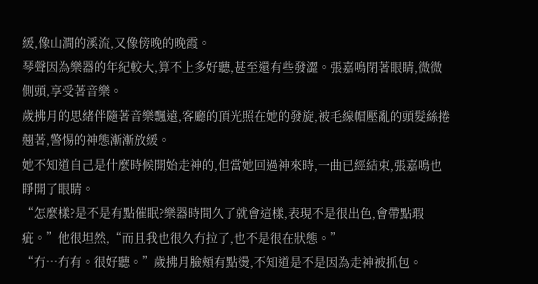緩,像山澗的溪流,又像傍晚的晚霞。
琴聲因為樂器的年紀較大,算不上多好聽,甚至還有些發澀。張嘉鳴閉著眼睛,微微側頭,享受著音樂。
歲拂月的思緒伴隨著音樂飄遠,客廳的頂光照在她的發旋,被毛線帽壓亂的頭髮絲捲翹著,警惕的神態漸漸放緩。
她不知道自己是什麼時候開始走神的,但當她回過神來時,一曲已經結束,張嘉鳴也睜開了眼睛。
“怎麼樣?是不是有點催眠?樂器時間久了就會這樣,表現不是很出色,會帶點瑕疵。”他很坦然,“而且我也很久冇拉了,也不是很在狀態。”
“冇…冇有。很好聽。”歲拂月臉頰有點燙,不知道是不是因為走神被抓包。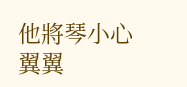他將琴小心翼翼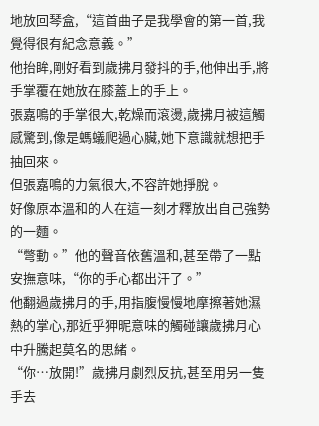地放回琴盒,“這首曲子是我學會的第一首,我覺得很有紀念意義。”
他抬眸,剛好看到歲拂月發抖的手,他伸出手,將手掌覆在她放在膝蓋上的手上。
張嘉鳴的手掌很大,乾燥而滾燙,歲拂月被這觸感驚到,像是螞蟻爬過心臟,她下意識就想把手抽回來。
但張嘉鳴的力氣很大,不容許她掙脫。
好像原本溫和的人在這一刻才釋放出自己強勢的一麵。
“彆動。”他的聲音依舊溫和,甚至帶了一點安撫意味,“你的手心都出汗了。”
他翻過歲拂月的手,用指腹慢慢地摩擦著她濕熱的掌心,那近乎狎昵意味的觸碰讓歲拂月心中升騰起莫名的思緒。
“你…放開!”歲拂月劇烈反抗,甚至用另一隻手去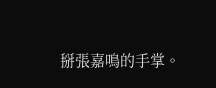掰張嘉鳴的手掌。